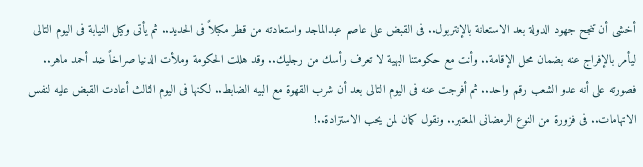أخشى أن تنجح جهود الدولة بعد الاستعانة بالإنتربول.. فى القبض على عاصم عبدالماجد واستعادته من قطر مكبلاً فى الحديد.. ثم يأتى وكيل النيابة فى اليوم التالى ليأمر بالإفراج عنه بضمان محل الإقامة.. وأنت مع حكومتنا البهية لا تعرف رأسك من رجليك.. وقد هللت الحكومة وملأت الدنيا صراخاً ضد أحمد ماهر.. فصورته على أنه عدو الشعب رقم واحد.. ثم أفرجت عنه فى اليوم التالى بعد أن شرب القهوة مع البيه الضابط.. لكنها فى اليوم الثالث أعادت القبض عليه لنفس الاتهامات.. فى فزورة من النوع الرمضانى المعتبر.. ونقول كمان لمن يحب الاستزادة..!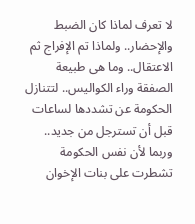لا تعرف لماذا كان الضبط والإحضار.. ولماذا تم الإفراج ثم الاعتقال.. وما هى طبيعة الصفقة وراء الكواليس.. لتتنازل الحكومة عن تشددها لساعات قبل أن تسترجل من جديد.. وربما لأن نفس الحكومة تشطرت على بنات الإخوان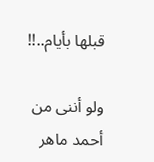قبلها بأيام..!!

ولو أننى من أحمد ماهر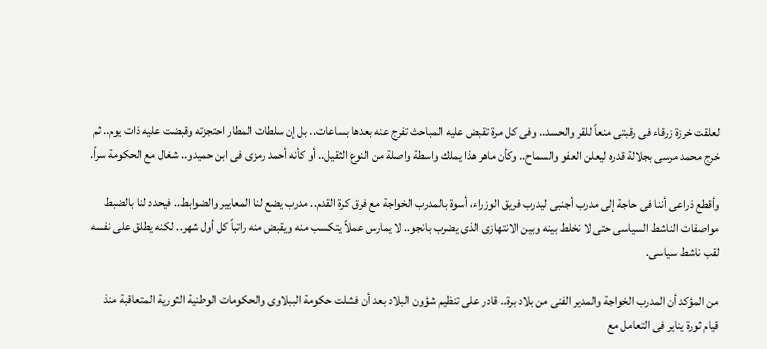لعلقت خرزة زرقاء فى رقبتى منعاً للقر والحسد.. وفى كل مرة تقبض عليه المباحث تفرج عنه بعدها بساعات.. بل إن سلطات المطار احتجزته وقبضت عليه ذات يوم.. ثم خرج محمد مرسى بجلالة قدره ليعلن العفو والسماح.. وكأن ماهر هذا يملك واسطة واصلة من النوع الثقيل.. أو كأنه أحمد رمزى فى ابن حميدو.. شغال مع الحكومة سراً.

وأقطع ذراعى أننا فى حاجة إلى مدرب أجنبى ليدرب فريق الوزراء، أسوة بالمدرب الخواجة مع فرق كرة القدم.. مدرب يضع لنا المعايير والضوابط.. فيحدد لنا بالضبط مواصفات الناشط السياسى حتى لا نخلط بينه وبين الانتهازى الذى يضرب بانجو.. لا يمارس عملاً يتكسب منه ويقبض منه راتباً كل أول شهر.. لكنه يطلق على نفسه لقب ناشط سياسى.

من المؤكد أن المدرب الخواجة والمدير الفنى من بلاد برة.. قادر على تنظيم شؤون البلاد بعد أن فشلت حكومة الببلاوى والحكومات الوطنية الثورية المتعاقبة منذ قيام ثورة يناير فى التعامل مع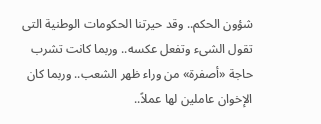شؤون الحكم.. وقد حيرتنا الحكومات الوطنية التى تقول الشىء وتفعل عكسه.. وربما كانت تشرب حاجة «أصفرة» من وراء ظهر الشعب.. وربما كان الإخوان عاملين لها عملاً..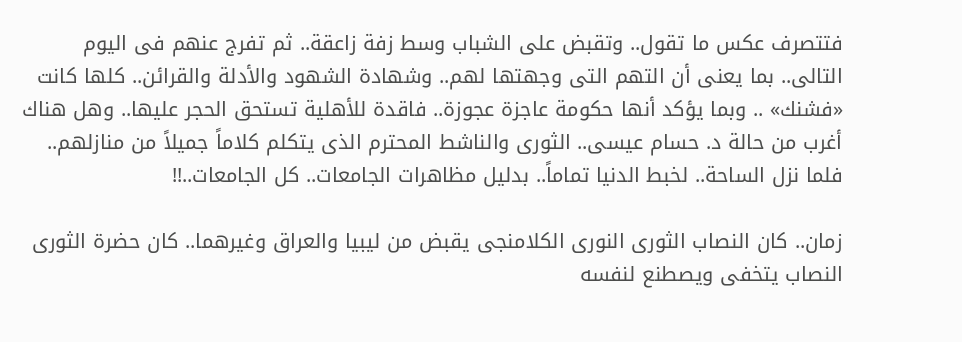فتتصرف عكس ما تقول.. وتقبض على الشباب وسط زفة زاعقة.. ثم تفرج عنهم فى اليوم التالى.. بما يعنى أن التهم التى وجهتها لهم.. وشهادة الشهود والأدلة والقرائن.. كلها كانت «فشنك» .. وبما يؤكد أنها حكومة عاجزة عجوزة.. فاقدة للأهلية تستحق الحجر عليها.. وهل هناك أغرب من حالة د. حسام عيسى.. الثورى والناشط المحترم الذى يتكلم كلاماً جميلاً من منازلهم.. فلما نزل الساحة.. لخبط الدنيا تماماً.. بدليل مظاهرات الجامعات.. كل الجامعات..!!

زمان.. كان النصاب الثورى النورى الكلامنجى يقبض من ليبيا والعراق وغيرهما.. كان حضرة الثورى النصاب يتخفى ويصطنع لنفسه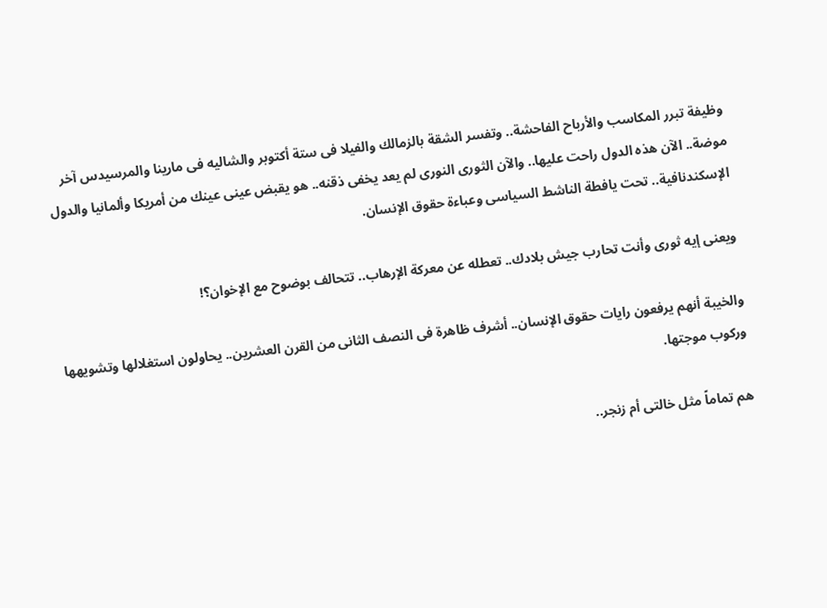وظيفة تبرر المكاسب والأرباح الفاحشة.. وتفسر الشقة بالزمالك والفيلا فى ستة أكتوبر والشاليه فى مارينا والمرسيدس آخر موضة.. الآن هذه الدول راحت عليها.. والآن الثورى النورى لم يعد يخفى ذقنه.. هو يقبض عينى عينك من أمريكا وألمانيا والدول الإسكندنافية.. تحت يافطة الناشط السياسى وعباءة حقوق الإنسان.

ويعنى إيه ثورى وأنت تحارب جيش بلادك.. تعطله عن معركة الإرهاب.. تتحالف بوضوح مع الإخوان؟!

والخيبة أنهم يرفعون رايات حقوق الإنسان.. أشرف ظاهرة فى النصف الثانى من القرن العشرين.. يحاولون استغلالها وتشويهها وركوب موجتها.

هم تماماً مثل خالتى أم زنجر..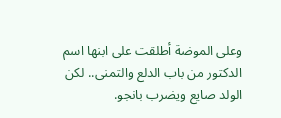وعلى الموضة أطلقت على ابنها اسم الدكتور من باب الدلع والتمنى.. لكن الولد صايع ويضرب بانجو.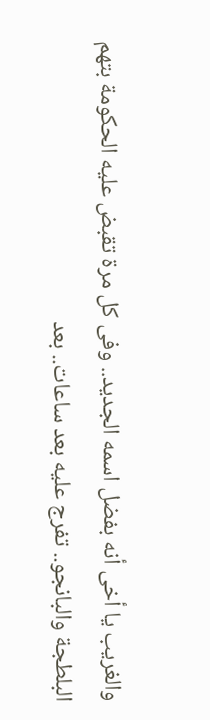والغريب يا أخى أنه بفضل اسمه الجديد.. وفى كل مرة تقبض عليه الحكومة بتهم البلطجة والبانجو.. تفرج عليه بعد ساعات.. بعد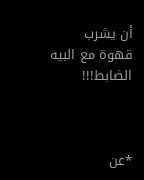أن يشرب قهوة مع البيه الضابط!!!



*عن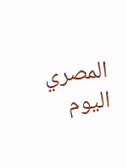المصري اليوم